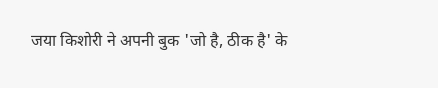जया किशोरी ने अपनी बुक 'जो है, ठीक है' के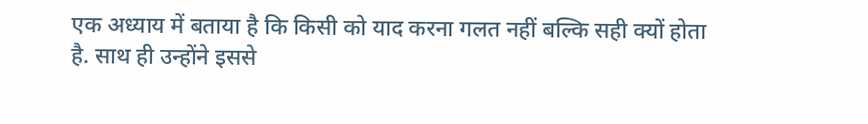एक अध्याय में बताया है कि किसी को याद करना गलत नहीं बल्कि सही क्यों होता है. साथ ही उन्होंने इससे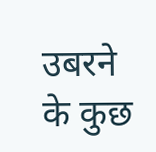उबरने के कुछ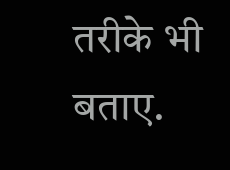तरीके भी बताए.